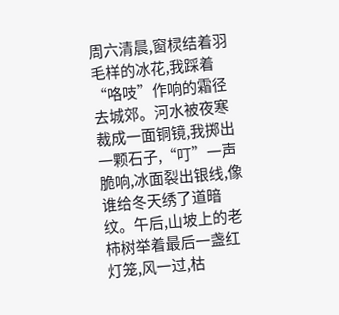周六清晨,窗棂结着羽毛样的冰花,我踩着“咯吱”作响的霜径去城郊。河水被夜寒裁成一面铜镜,我掷出一颗石子,“叮”一声脆响,冰面裂出银线,像谁给冬天绣了道暗纹。午后,山坡上的老柿树举着最后一盏红灯笼,风一过,枯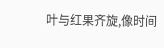叶与红果齐旋,像时间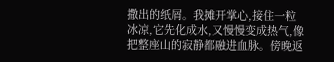撒出的纸屑。我摊开掌心,接住一粒冰凉,它先化成水,又慢慢变成热气,像把整座山的寂静都融进血脉。傍晚返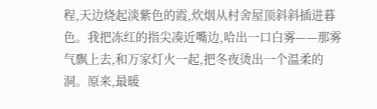程,天边烧起淡紫色的霞,炊烟从村舍屋顶斜斜插进暮色。我把冻红的指尖凑近嘴边,哈出一口白雾——那雾气飘上去,和万家灯火一起,把冬夜烫出一个温柔的洞。原来,最暖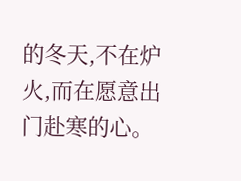的冬天,不在炉火,而在愿意出门赴寒的心。